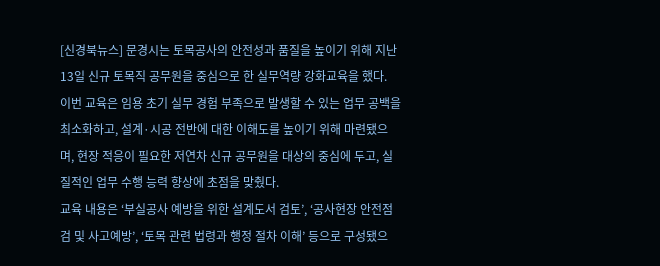[신경북뉴스] 문경시는 토목공사의 안전성과 품질을 높이기 위해 지난 13일 신규 토목직 공무원을 중심으로 한 실무역량 강화교육을 했다.
이번 교육은 임용 초기 실무 경험 부족으로 발생할 수 있는 업무 공백을 최소화하고, 설계·시공 전반에 대한 이해도를 높이기 위해 마련됐으며, 현장 적응이 필요한 저연차 신규 공무원을 대상의 중심에 두고, 실질적인 업무 수행 능력 향상에 초점을 맞췄다.
교육 내용은 ‘부실공사 예방을 위한 설계도서 검토’, ‘공사현장 안전점검 및 사고예방’, ‘토목 관련 법령과 행정 절차 이해’ 등으로 구성됐으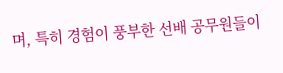며, 특히 경험이 풍부한 선배 공무원들이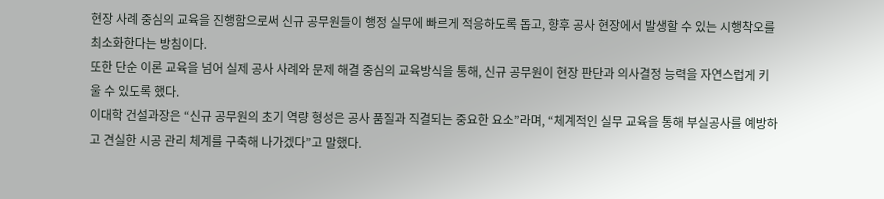현장 사례 중심의 교육을 진행함으로써 신규 공무원들이 행정 실무에 빠르게 적응하도록 돕고, 향후 공사 현장에서 발생할 수 있는 시행착오를 최소화한다는 방침이다.
또한 단순 이론 교육을 넘어 실제 공사 사례와 문제 해결 중심의 교육방식을 통해, 신규 공무원이 현장 판단과 의사결정 능력을 자연스럽게 키울 수 있도록 했다.
이대학 건설과장은 “신규 공무원의 초기 역량 형성은 공사 품질과 직결되는 중요한 요소”라며, “체계적인 실무 교육을 통해 부실공사를 예방하고 견실한 시공 관리 체계를 구축해 나가겠다”고 말했다.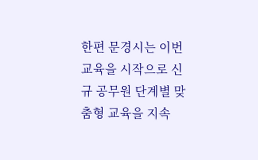한편 문경시는 이번 교육을 시작으로 신규 공무원 단계별 맞춤형 교육을 지속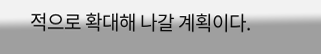적으로 확대해 나갈 계획이다.